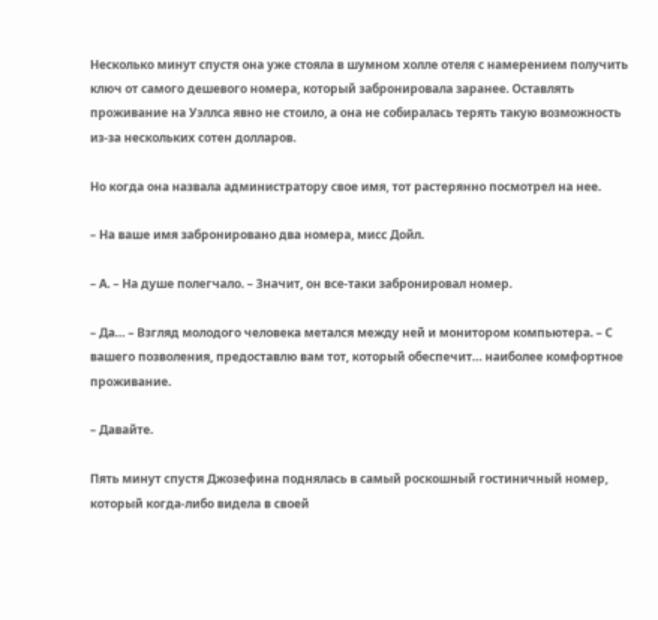Несколько минут спустя она уже стояла в шумном холле отеля с намерением получить ключ от самого дешевого номера, который забронировала заранее. Оставлять проживание на Уэллса явно не стоило, а она не собиралась терять такую возможность из-за нескольких сотен долларов.

Но когда она назвала администратору свое имя, тот растерянно посмотрел на нее.

– На ваше имя забронировано два номера, мисс Дойл.

– А. – На душе полегчало. – Значит, он все-таки забронировал номер.

– Да… – Взгляд молодого человека метался между ней и монитором компьютера. – С вашего позволения, предоставлю вам тот, который обеспечит… наиболее комфортное проживание.

– Давайте.

Пять минут спустя Джозефина поднялась в самый роскошный гостиничный номер, который когда-либо видела в своей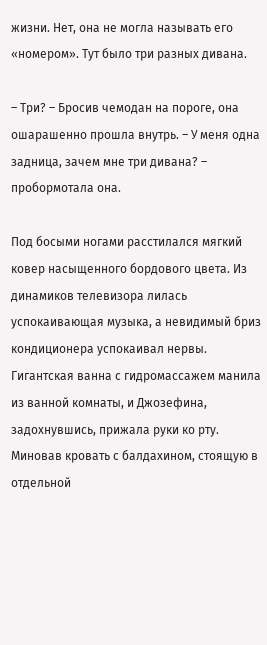жизни. Нет, она не могла называть его «номером». Тут было три разных дивана.

– Три? – Бросив чемодан на пороге, она ошарашенно прошла внутрь. – У меня одна задница, зачем мне три дивана? – пробормотала она.

Под босыми ногами расстилался мягкий ковер насыщенного бордового цвета. Из динамиков телевизора лилась успокаивающая музыка, а невидимый бриз кондиционера успокаивал нервы. Гигантская ванна с гидромассажем манила из ванной комнаты, и Джозефина, задохнувшись, прижала руки ко рту. Миновав кровать с балдахином, стоящую в отдельной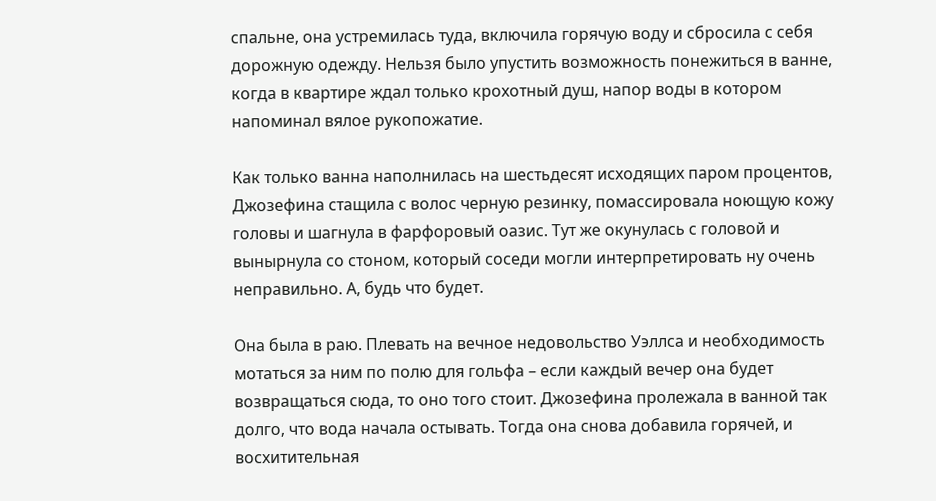спальне, она устремилась туда, включила горячую воду и сбросила с себя дорожную одежду. Нельзя было упустить возможность понежиться в ванне, когда в квартире ждал только крохотный душ, напор воды в котором напоминал вялое рукопожатие.

Как только ванна наполнилась на шестьдесят исходящих паром процентов, Джозефина стащила с волос черную резинку, помассировала ноющую кожу головы и шагнула в фарфоровый оазис. Тут же окунулась с головой и вынырнула со стоном, который соседи могли интерпретировать ну очень неправильно. А, будь что будет.

Она была в раю. Плевать на вечное недовольство Уэллса и необходимость мотаться за ним по полю для гольфа – если каждый вечер она будет возвращаться сюда, то оно того стоит. Джозефина пролежала в ванной так долго, что вода начала остывать. Тогда она снова добавила горячей, и восхитительная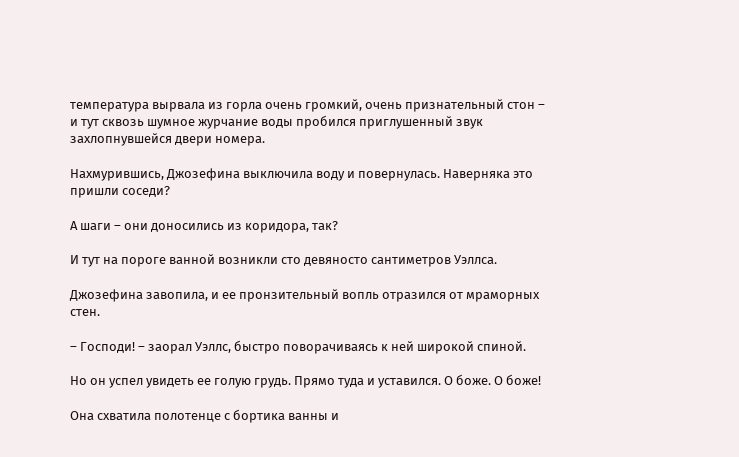температура вырвала из горла очень громкий, очень признательный стон – и тут сквозь шумное журчание воды пробился приглушенный звук захлопнувшейся двери номера.

Нахмурившись, Джозефина выключила воду и повернулась. Наверняка это пришли соседи?

А шаги – они доносились из коридора, так?

И тут на пороге ванной возникли сто девяносто сантиметров Уэллса.

Джозефина завопила, и ее пронзительный вопль отразился от мраморных стен.

– Господи! – заорал Уэллс, быстро поворачиваясь к ней широкой спиной.

Но он успел увидеть ее голую грудь. Прямо туда и уставился. О боже. О боже!

Она схватила полотенце с бортика ванны и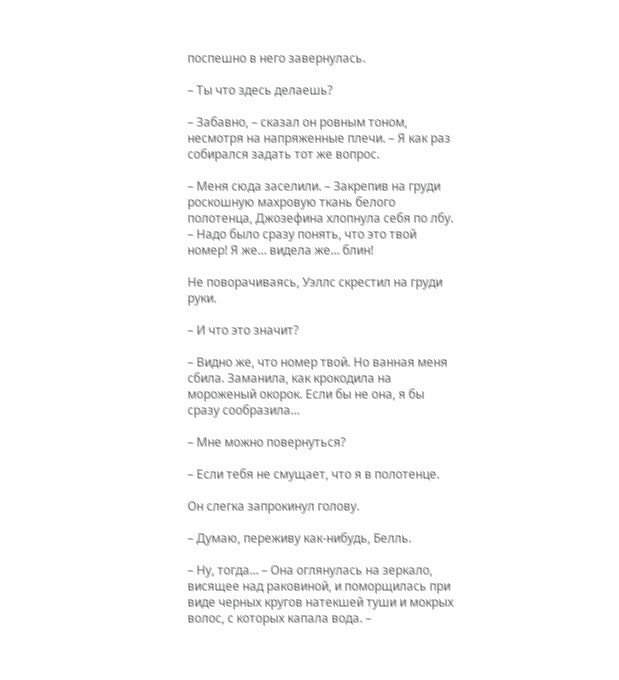поспешно в него завернулась.

– Ты что здесь делаешь?

– Забавно, – сказал он ровным тоном, несмотря на напряженные плечи. – Я как раз собирался задать тот же вопрос.

– Меня сюда заселили. – Закрепив на груди роскошную махровую ткань белого полотенца, Джозефина хлопнула себя по лбу. – Надо было сразу понять, что это твой номер! Я же… видела же… блин!

Не поворачиваясь, Уэллс скрестил на груди руки.

– И что это значит?

– Видно же, что номер твой. Но ванная меня сбила. Заманила, как крокодила на мороженый окорок. Если бы не она, я бы сразу сообразила…

– Мне можно повернуться?

– Если тебя не смущает, что я в полотенце.

Он слегка запрокинул голову.

– Думаю, переживу как-нибудь, Белль.

– Ну, тогда… – Она оглянулась на зеркало, висящее над раковиной, и поморщилась при виде черных кругов натекшей туши и мокрых волос, с которых капала вода. –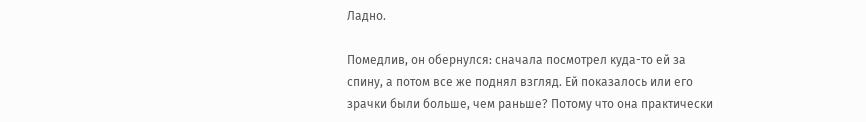Ладно.

Помедлив, он обернулся: сначала посмотрел куда-то ей за спину, а потом все же поднял взгляд. Ей показалось или его зрачки были больше, чем раньше? Потому что она практически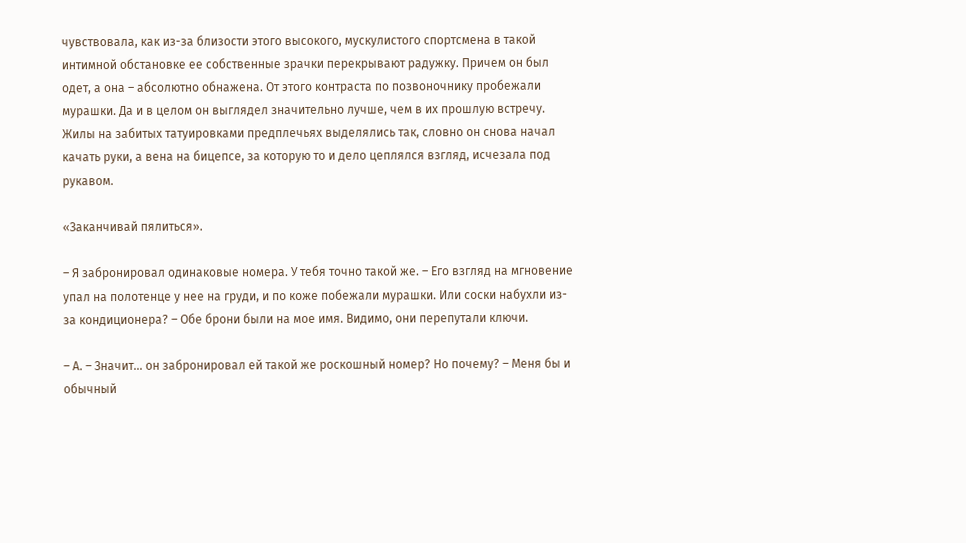чувствовала, как из-за близости этого высокого, мускулистого спортсмена в такой интимной обстановке ее собственные зрачки перекрывают радужку. Причем он был одет, а она – абсолютно обнажена. От этого контраста по позвоночнику пробежали мурашки. Да и в целом он выглядел значительно лучше, чем в их прошлую встречу. Жилы на забитых татуировками предплечьях выделялись так, словно он снова начал качать руки, а вена на бицепсе, за которую то и дело цеплялся взгляд, исчезала под рукавом.

«Заканчивай пялиться».

– Я забронировал одинаковые номера. У тебя точно такой же. – Его взгляд на мгновение упал на полотенце у нее на груди, и по коже побежали мурашки. Или соски набухли из-за кондиционера? – Обе брони были на мое имя. Видимо, они перепутали ключи.

– А. – Значит… он забронировал ей такой же роскошный номер? Но почему? – Меня бы и обычный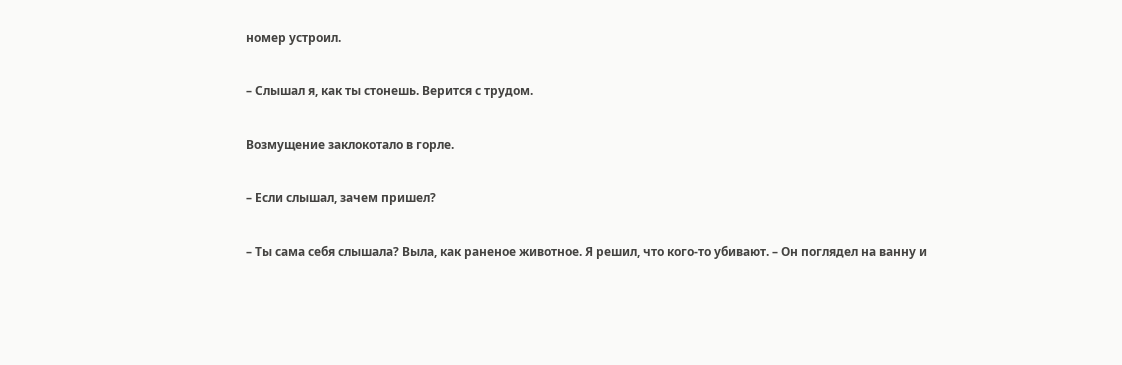номер устроил.

– Слышал я, как ты стонешь. Верится с трудом.

Возмущение заклокотало в горле.

– Если слышал, зачем пришел?

– Ты сама себя слышала? Выла, как раненое животное. Я решил, что кого-то убивают. – Он поглядел на ванну и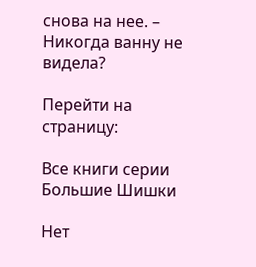снова на нее. – Никогда ванну не видела?

Перейти на страницу:

Все книги серии Большие Шишки

Нет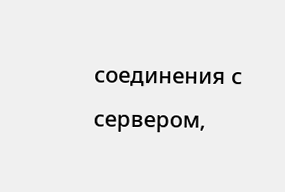соединения с сервером,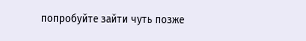попробуйте зайти чуть позже